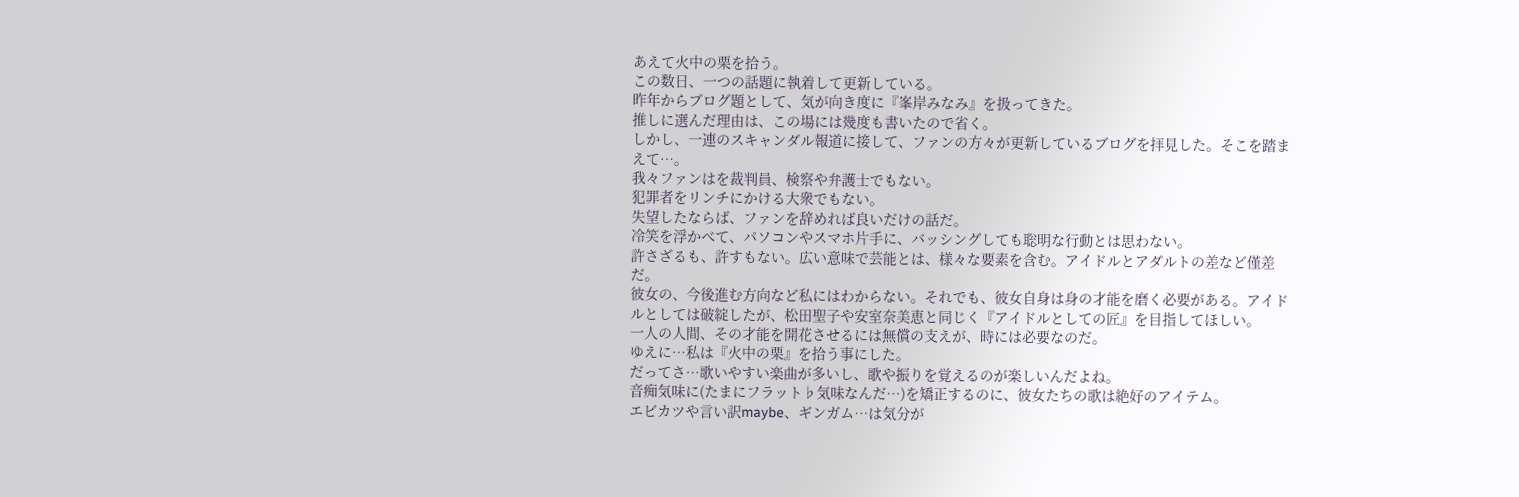あえて火中の栗を拾う。
この数日、一つの話題に執着して更新している。
昨年からブログ題として、気が向き度に『峯岸みなみ』を扱ってきた。
推しに選んだ理由は、この場には幾度も書いたので省く。
しかし、一連のスキャンダル報道に接して、ファンの方々が更新しているブログを拝見した。そこを踏まえて…。
我々ファンはを裁判員、検察や弁護士でもない。
犯罪者をリンチにかける大衆でもない。
失望したならば、ファンを辞めれば良いだけの話だ。
冷笑を浮かべて、パソコンやスマホ片手に、バッシングしても聡明な行動とは思わない。
許さざるも、許すもない。広い意味で芸能とは、様々な要素を含む。アイドルとアダルトの差など僅差だ。
彼女の、今後進む方向など私にはわからない。それでも、彼女自身は身の才能を磨く必要がある。アイドルとしては破綻したが、松田聖子や安室奈美恵と同じく『アイドルとしての匠』を目指してほしい。
一人の人間、その才能を開花させるには無償の支えが、時には必要なのだ。
ゆえに…私は『火中の栗』を拾う事にした。
だってさ…歌いやすい楽曲が多いし、歌や振りを覚えるのが楽しいんだよね。
音痴気味に(たまにフラット♭気味なんだ…)を矯正するのに、彼女たちの歌は絶好のアイテム。
エビカツや言い訳maybe、ギンガム…は気分が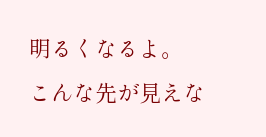明るくなるよ。
こんな先が見えな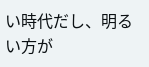い時代だし、明るい方が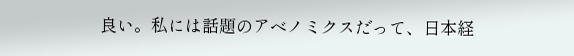良い。私には話題のアベノミクスだって、日本経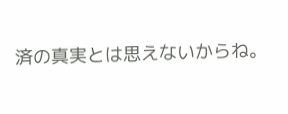済の真実とは思えないからね。